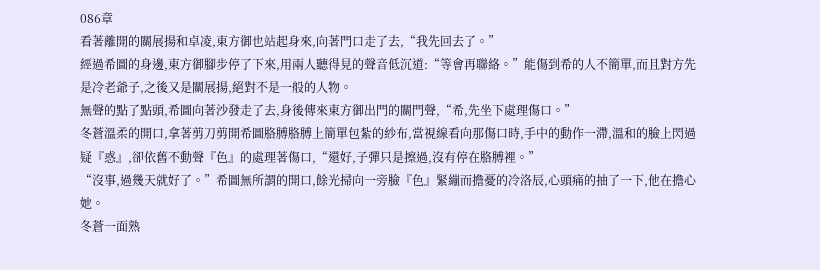086章
看著離開的關展揚和卓凌,東方御也站起身來,向著門口走了去,“我先回去了。”
經過希圖的身邊,東方御腳步停了下來,用兩人聽得見的聲音低沉道:“等會再聯絡。”能傷到希的人不簡單,而且對方先是冷老爺子,之後又是關展揚,絕對不是一般的人物。
無聲的點了點頭,希圖向著沙發走了去,身後傳來東方御出門的關門聲,“希,先坐下處理傷口。”
冬蒼溫柔的開口,拿著剪刀剪開希圖胳膊胳膊上簡單包紮的紗布,當視線看向那傷口時,手中的動作一滯,溫和的臉上閃過疑『惑』,卻依舊不動聲『色』的處理著傷口,“還好,子彈只是擦過,沒有停在胳膊裡。”
“沒事,過幾天就好了。”希圖無所謂的開口,餘光掃向一旁臉『色』緊繃而擔憂的冷洛辰,心頭痛的抽了一下,他在擔心她。
冬蒼一面熟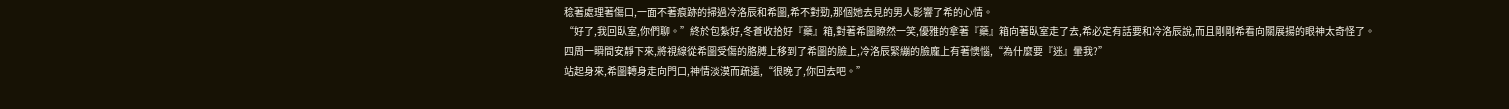稔著處理著傷口,一面不著痕跡的掃過冷洛辰和希圖,希不對勁,那個她去見的男人影響了希的心情。
“好了,我回臥室,你們聊。”終於包紮好,冬蒼收拾好『藥』箱,對著希圖瞭然一笑,優雅的拿著『藥』箱向著臥室走了去,希必定有話要和冷洛辰說,而且剛剛希看向關展揚的眼神太奇怪了。
四周一瞬間安靜下來,將視線從希圖受傷的胳膊上移到了希圖的臉上,冷洛辰緊繃的臉龐上有著懊惱,“為什麼要『迷』暈我?”
站起身來,希圖轉身走向門口,神情淡漠而疏遠,“很晚了,你回去吧。”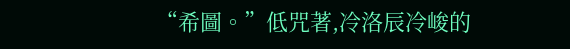“希圖。”低咒著,冷洛辰冷峻的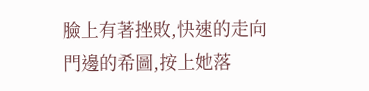臉上有著挫敗,快速的走向門邊的希圖,按上她落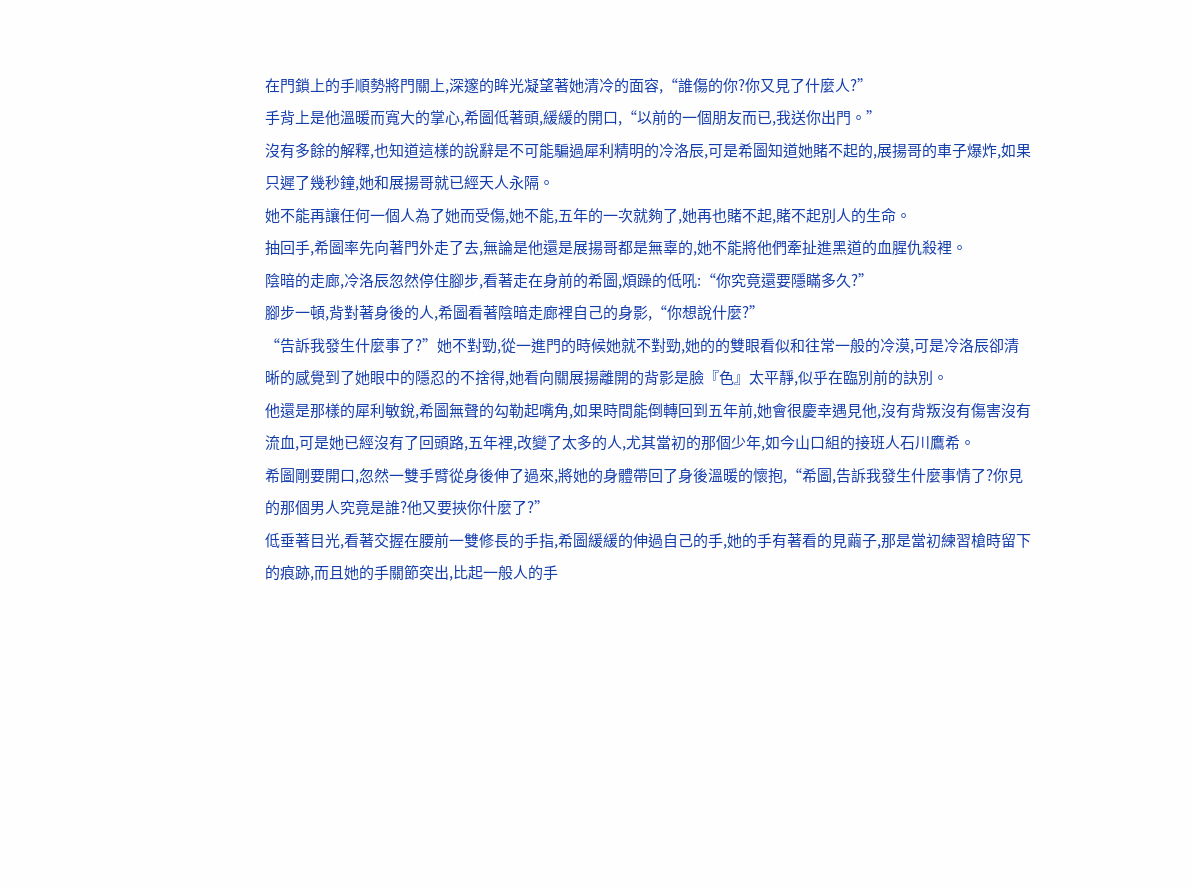在門鎖上的手順勢將門關上,深邃的眸光凝望著她清冷的面容,“誰傷的你?你又見了什麼人?”
手背上是他溫暖而寬大的掌心,希圖低著頭,緩緩的開口,“以前的一個朋友而已,我送你出門。”
沒有多餘的解釋,也知道這樣的說辭是不可能騙過犀利精明的冷洛辰,可是希圖知道她賭不起的,展揚哥的車子爆炸,如果只遲了幾秒鐘,她和展揚哥就已經天人永隔。
她不能再讓任何一個人為了她而受傷,她不能,五年的一次就夠了,她再也賭不起,賭不起別人的生命。
抽回手,希圖率先向著門外走了去,無論是他還是展揚哥都是無辜的,她不能將他們牽扯進黑道的血腥仇殺裡。
陰暗的走廊,冷洛辰忽然停住腳步,看著走在身前的希圖,煩躁的低吼:“你究竟還要隱瞞多久?”
腳步一頓,背對著身後的人,希圖看著陰暗走廊裡自己的身影,“你想說什麼?”
“告訴我發生什麼事了?”她不對勁,從一進門的時候她就不對勁,她的的雙眼看似和往常一般的冷漠,可是冷洛辰卻清晰的感覺到了她眼中的隱忍的不捨得,她看向關展揚離開的背影是臉『色』太平靜,似乎在臨別前的訣別。
他還是那樣的犀利敏銳,希圖無聲的勾勒起嘴角,如果時間能倒轉回到五年前,她會很慶幸遇見他,沒有背叛沒有傷害沒有流血,可是她已經沒有了回頭路,五年裡,改變了太多的人,尤其當初的那個少年,如今山口組的接班人石川鷹希。
希圖剛要開口,忽然一雙手臂從身後伸了過來,將她的身體帶回了身後溫暖的懷抱,“希圖,告訴我發生什麼事情了?你見的那個男人究竟是誰?他又要挾你什麼了?”
低垂著目光,看著交握在腰前一雙修長的手指,希圖緩緩的伸過自己的手,她的手有著看的見繭子,那是當初練習槍時留下的痕跡,而且她的手關節突出,比起一般人的手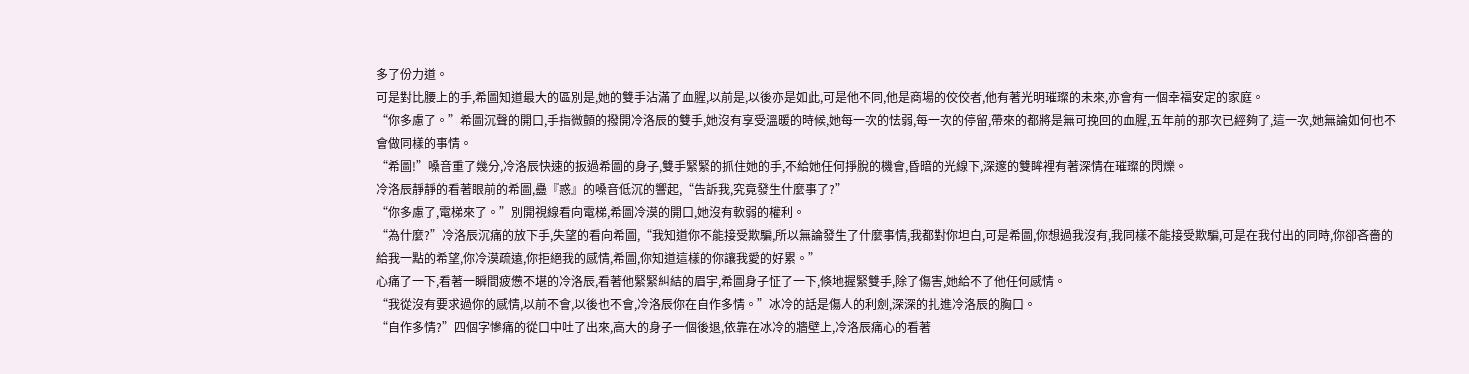多了份力道。
可是對比腰上的手,希圖知道最大的區別是,她的雙手沾滿了血腥,以前是,以後亦是如此,可是他不同,他是商場的佼佼者,他有著光明璀璨的未來,亦會有一個幸福安定的家庭。
“你多慮了。”希圖沉聲的開口,手指微顫的撥開冷洛辰的雙手,她沒有享受溫暖的時候,她每一次的怯弱,每一次的停留,帶來的都將是無可挽回的血腥,五年前的那次已經夠了,這一次,她無論如何也不會做同樣的事情。
“希圖!”嗓音重了幾分,冷洛辰快速的扳過希圖的身子,雙手緊緊的抓住她的手,不給她任何掙脫的機會,昏暗的光線下,深邃的雙眸裡有著深情在璀璨的閃爍。
冷洛辰靜靜的看著眼前的希圖,蠱『惑』的嗓音低沉的響起,“告訴我,究竟發生什麼事了?”
“你多慮了,電梯來了。”別開視線看向電梯,希圖冷漠的開口,她沒有軟弱的權利。
“為什麼?”冷洛辰沉痛的放下手,失望的看向希圖,“我知道你不能接受欺騙,所以無論發生了什麼事情,我都對你坦白,可是希圖,你想過我沒有,我同樣不能接受欺騙,可是在我付出的同時,你卻吝嗇的給我一點的希望,你冷漠疏遠,你拒絕我的感情,希圖,你知道這樣的你讓我愛的好累。”
心痛了一下,看著一瞬間疲憊不堪的冷洛辰,看著他緊緊糾結的眉宇,希圖身子怔了一下,倏地握緊雙手,除了傷害,她給不了他任何感情。
“我從沒有要求過你的感情,以前不會,以後也不會,冷洛辰你在自作多情。”冰冷的話是傷人的利劍,深深的扎進冷洛辰的胸口。
“自作多情?”四個字慘痛的從口中吐了出來,高大的身子一個後退,依靠在冰冷的牆壁上,冷洛辰痛心的看著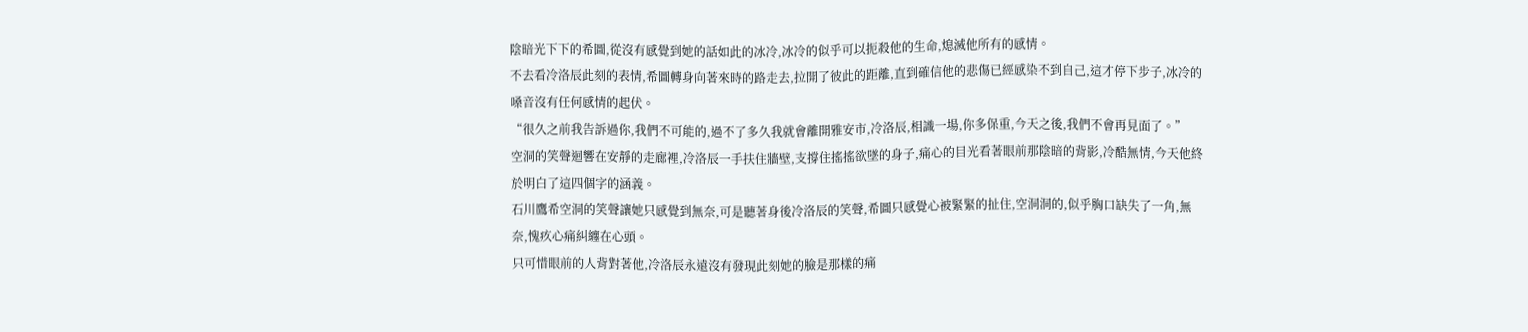陰暗光下下的希圖,從沒有感覺到她的話如此的冰冷,冰冷的似乎可以扼殺他的生命,熄滅他所有的感情。
不去看冷洛辰此刻的表情,希圖轉身向著來時的路走去,拉開了彼此的距離,直到確信他的悲傷已經感染不到自己,這才停下步子,冰冷的嗓音沒有任何感情的起伏。
“很久之前我告訴過你,我們不可能的,過不了多久我就會離開雅安市,冷洛辰,相識一場,你多保重,今天之後,我們不會再見面了。”
空洞的笑聲迴響在安靜的走廊裡,冷洛辰一手扶住牆壁,支撐住搖搖欲墜的身子,痛心的目光看著眼前那陰暗的背影,冷酷無情,今天他終於明白了這四個字的涵義。
石川鷹希空洞的笑聲讓她只感覺到無奈,可是聽著身後冷洛辰的笑聲,希圖只感覺心被緊緊的扯住,空洞洞的,似乎胸口缺失了一角,無奈,愧疚心痛糾纏在心頭。
只可惜眼前的人背對著他,冷洛辰永遠沒有發現此刻她的臉是那樣的痛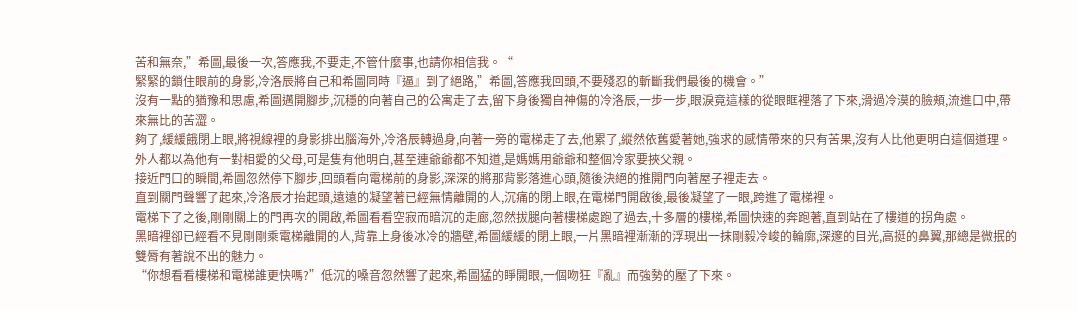苦和無奈,”希圖,最後一次,答應我,不要走,不管什麼事,也請你相信我。“
緊緊的鎖住眼前的身影,冷洛辰將自己和希圖同時『逼』到了絕路,”希圖,答應我回頭,不要殘忍的斬斷我們最後的機會。”
沒有一點的猶豫和思慮,希圖邁開腳步,沉穩的向著自己的公寓走了去,留下身後獨自神傷的冷洛辰,一步一步,眼淚竟這樣的從眼眶裡落了下來,滑過冷漠的臉頰,流進口中,帶來無比的苦澀。
夠了,緩緩餓閉上眼,將視線裡的身影排出腦海外,冷洛辰轉過身,向著一旁的電梯走了去,他累了,縱然依舊愛著她,強求的感情帶來的只有苦果,沒有人比他更明白這個道理。
外人都以為他有一對相愛的父母,可是隻有他明白,甚至連爺爺都不知道,是媽媽用爺爺和整個冷家要挾父親。
接近門口的瞬間,希圖忽然停下腳步,回頭看向電梯前的身影,深深的將那背影落進心頭,隨後決絕的推開門向著屋子裡走去。
直到關門聲響了起來,冷洛辰才抬起頭,遠遠的凝望著已經無情離開的人,沉痛的閉上眼,在電梯門開啟後,最後凝望了一眼,跨進了電梯裡。
電梯下了之後,剛剛關上的門再次的開啟,希圖看看空寂而暗沉的走廊,忽然拔腿向著樓梯處跑了過去,十多層的樓梯,希圖快速的奔跑著,直到站在了樓道的拐角處。
黑暗裡卻已經看不見剛剛乘電梯離開的人,背靠上身後冰冷的牆壁,希圖緩緩的閉上眼,一片黑暗裡漸漸的浮現出一抹剛毅冷峻的輪廓,深邃的目光,高挺的鼻翼,那總是微抿的雙脣有著說不出的魅力。
“你想看看樓梯和電梯誰更快嗎?”低沉的嗓音忽然響了起來,希圖猛的睜開眼,一個吻狂『亂』而強勢的壓了下來。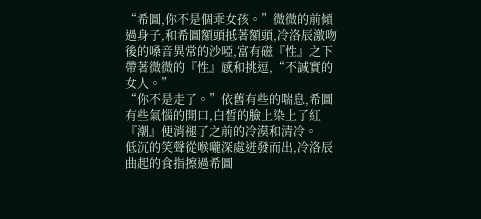“希圖,你不是個乖女孩。”微微的前傾過身子,和希圖額頭抵著額頭,冷洛辰激吻後的嗓音異常的沙啞,富有磁『性』之下帶著微微的『性』感和挑逗,“不誠實的女人。”
“你不是走了。”依舊有些的喘息,希圖有些氣惱的開口,白皙的臉上染上了紅『潮』便消褪了之前的冷漠和清冷。
低沉的笑聲從喉嚨深處迸發而出,冷洛辰曲起的食指擦過希圖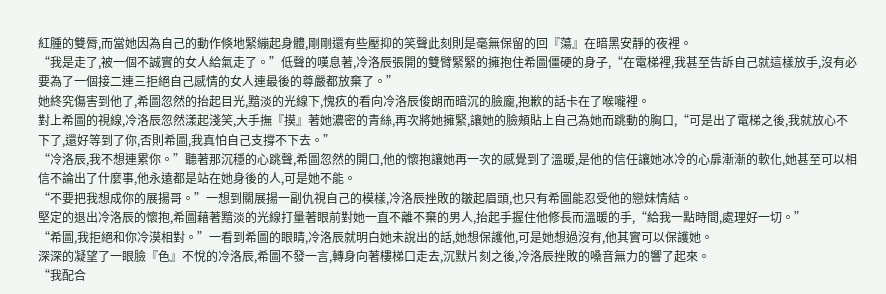紅腫的雙脣,而當她因為自己的動作倏地緊繃起身體,剛剛還有些壓抑的笑聲此刻則是毫無保留的回『蕩』在暗黑安靜的夜裡。
“我是走了,被一個不誠實的女人給氣走了。”低聲的嘆息著,冷洛辰張開的雙臂緊緊的擁抱住希圖僵硬的身子,“在電梯裡,我甚至告訴自己就這樣放手,沒有必要為了一個接二連三拒絕自己感情的女人連最後的尊嚴都放棄了。”
她終究傷害到他了,希圖忽然的抬起目光,黯淡的光線下,愧疚的看向冷洛辰俊朗而暗沉的臉龐,抱歉的話卡在了喉嚨裡。
對上希圖的視線,冷洛辰忽然漾起淺笑,大手撫『摸』著她濃密的青絲,再次將她擁緊,讓她的臉頰貼上自己為她而跳動的胸口,“可是出了電梯之後,我就放心不下了,還好等到了你,否則希圖,我真怕自己支撐不下去。”
“冷洛辰,我不想連累你。”聽著那沉穩的心跳聲,希圖忽然的開口,他的懷抱讓她再一次的感覺到了溫暖,是他的信任讓她冰冷的心扉漸漸的軟化,她甚至可以相信不論出了什麼事,他永遠都是站在她身後的人,可是她不能。
“不要把我想成你的展揚哥。”一想到關展揚一副仇視自己的模樣,冷洛辰挫敗的皺起眉頭,也只有希圖能忍受他的戀妹情結。
堅定的退出冷洛辰的懷抱,希圖藉著黯淡的光線打量著眼前對她一直不離不棄的男人,抬起手握住他修長而溫暖的手,“給我一點時間,處理好一切。”
“希圖,我拒絕和你冷漠相對。”一看到希圖的眼睛,冷洛辰就明白她未說出的話,她想保護他,可是她想過沒有,他其實可以保護她。
深深的凝望了一眼臉『色』不悅的冷洛辰,希圖不發一言,轉身向著樓梯口走去,沉默片刻之後,冷洛辰挫敗的嗓音無力的響了起來。
“我配合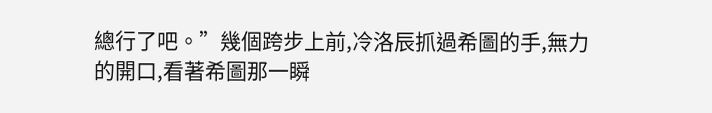總行了吧。”幾個跨步上前,冷洛辰抓過希圖的手,無力的開口,看著希圖那一瞬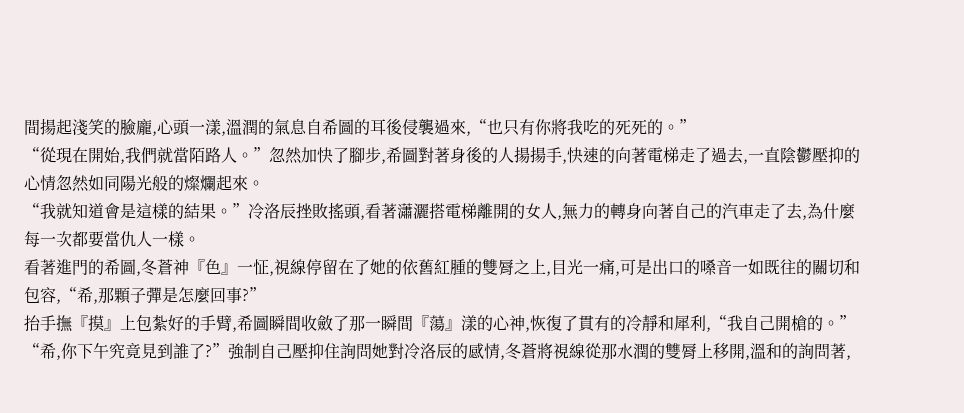間揚起淺笑的臉龐,心頭一漾,溫潤的氣息自希圖的耳後侵襲過來,“也只有你將我吃的死死的。”
“從現在開始,我們就當陌路人。”忽然加快了腳步,希圖對著身後的人揚揚手,快速的向著電梯走了過去,一直陰鬱壓抑的心情忽然如同陽光般的燦爛起來。
“我就知道會是這樣的結果。”冷洛辰挫敗搖頭,看著瀟灑搭電梯離開的女人,無力的轉身向著自己的汽車走了去,為什麼每一次都要當仇人一樣。
看著進門的希圖,冬蒼神『色』一怔,視線停留在了她的依舊紅腫的雙脣之上,目光一痛,可是出口的嗓音一如既往的關切和包容,“希,那顆子彈是怎麼回事?”
抬手撫『摸』上包紮好的手臂,希圖瞬間收斂了那一瞬間『蕩』漾的心神,恢復了貫有的冷靜和犀利,“我自己開槍的。”
“希,你下午究竟見到誰了?”強制自己壓抑住詢問她對冷洛辰的感情,冬蒼將視線從那水潤的雙脣上移開,溫和的詢問著,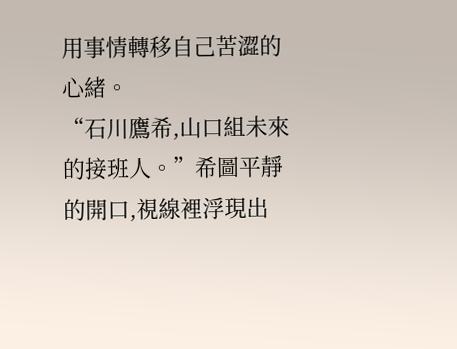用事情轉移自己苦澀的心緒。
“石川鷹希,山口組未來的接班人。”希圖平靜的開口,視線裡浮現出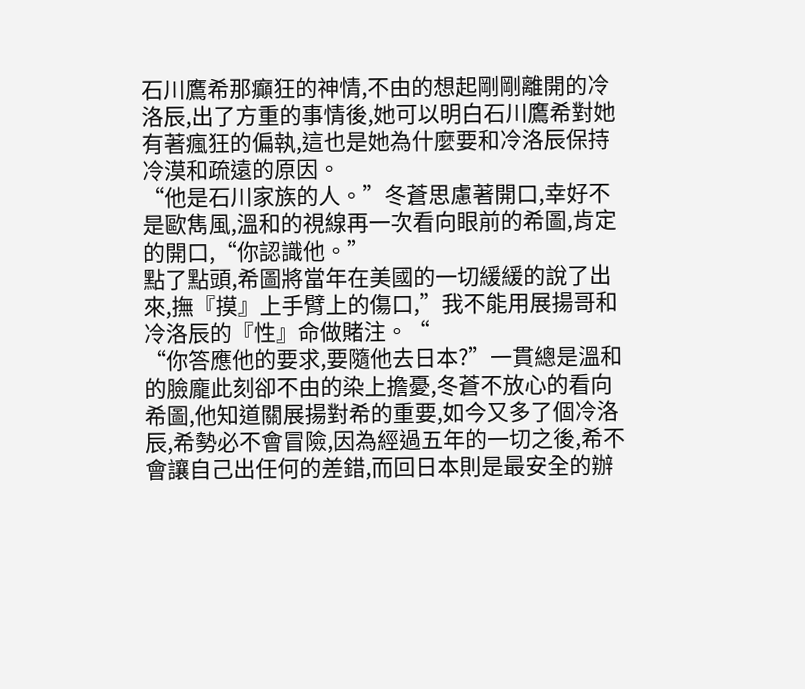石川鷹希那癲狂的神情,不由的想起剛剛離開的冷洛辰,出了方重的事情後,她可以明白石川鷹希對她有著瘋狂的偏執,這也是她為什麼要和冷洛辰保持冷漠和疏遠的原因。
“他是石川家族的人。”冬蒼思慮著開口,幸好不是歐雋風,溫和的視線再一次看向眼前的希圖,肯定的開口,“你認識他。”
點了點頭,希圖將當年在美國的一切緩緩的說了出來,撫『摸』上手臂上的傷口,”我不能用展揚哥和冷洛辰的『性』命做賭注。“
“你答應他的要求,要隨他去日本?”一貫總是溫和的臉龐此刻卻不由的染上擔憂,冬蒼不放心的看向希圖,他知道關展揚對希的重要,如今又多了個冷洛辰,希勢必不會冒險,因為經過五年的一切之後,希不會讓自己出任何的差錯,而回日本則是最安全的辦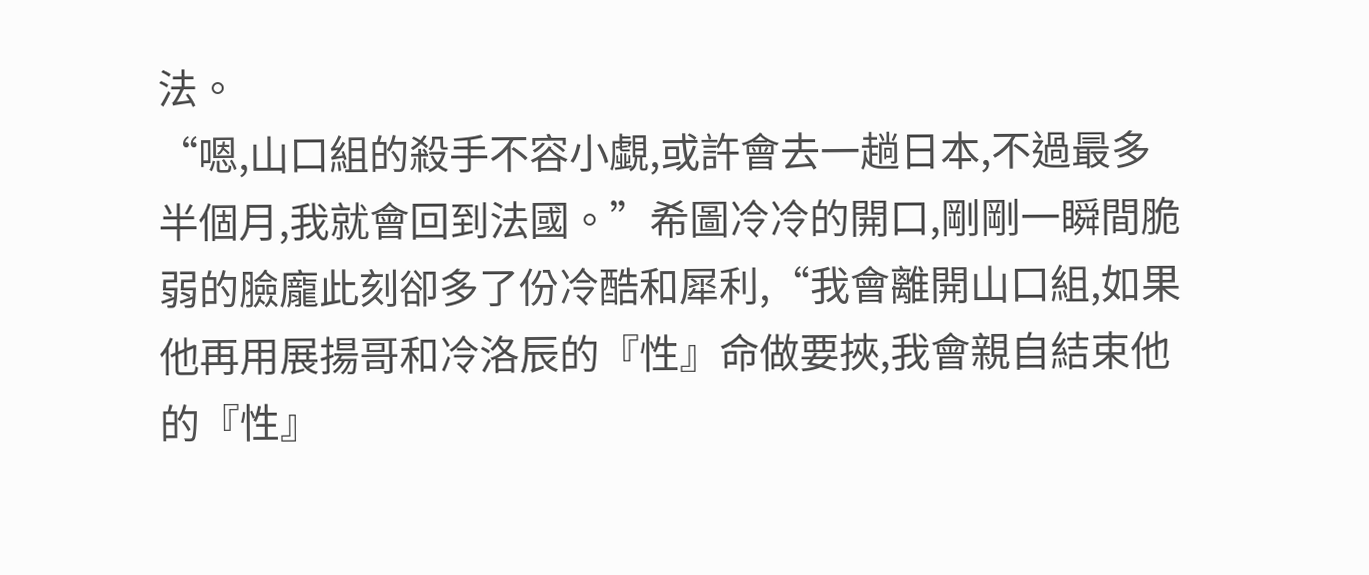法。
“嗯,山口組的殺手不容小覷,或許會去一趟日本,不過最多半個月,我就會回到法國。”希圖冷冷的開口,剛剛一瞬間脆弱的臉龐此刻卻多了份冷酷和犀利,“我會離開山口組,如果他再用展揚哥和冷洛辰的『性』命做要挾,我會親自結束他的『性』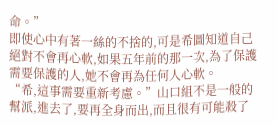命。”
即使心中有著一絲的不捨的,可是希圖知道自己絕對不會再心軟,如果五年前的那一次,為了保護需要保護的人,她不會再為任何人心軟。
“希,這事需要重新考慮。”山口組不是一般的幫派,進去了,要再全身而出,而且很有可能殺了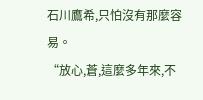石川鷹希,只怕沒有那麼容易。
“放心,蒼,這麼多年來,不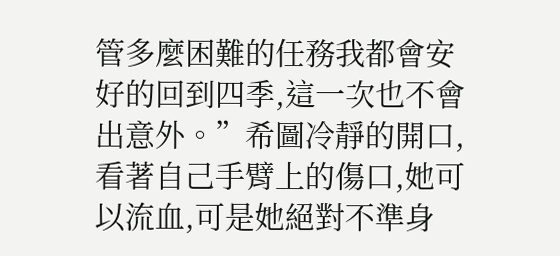管多麼困難的任務我都會安好的回到四季,這一次也不會出意外。”希圖冷靜的開口,看著自己手臂上的傷口,她可以流血,可是她絕對不準身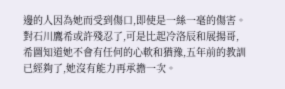邊的人因為她而受到傷口,即使是一絲一毫的傷害。
對石川鷹希或許殘忍了,可是比起冷洛辰和展揚哥,希圖知道她不會有任何的心軟和猶豫,五年前的教訓已經夠了,她沒有能力再承擔一次。